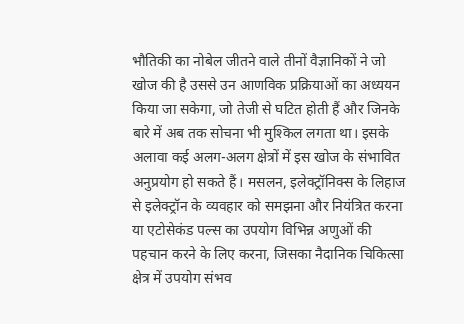भौतिकी का नोबेल जीतने वाले तीनों वैज्ञानिकों ने जो खोज की है उससे उन आणविक प्रक्रियाओं का अध्ययन किया जा सकेगा, जो तेजी से घटित होती हैं और जिनके बारे में अब तक सोचना भी मुश्किल लगता था। इसके अलावा कई अलग-अलग क्षेत्रों में इस खोज के संभावित अनुप्रयोग हो सकते हैं। मसलन, इलेक्ट्रॉनिक्स के लिहाज से इलेक्ट्रॉन के व्यवहार को समझना और नियंत्रित करना या एटोसेकंड पल्स का उपयोग विभिन्न अणुओं की पहचान करने के लिए करना, जिसका नैदानिक चिकित्सा क्षेत्र में उपयोग संभव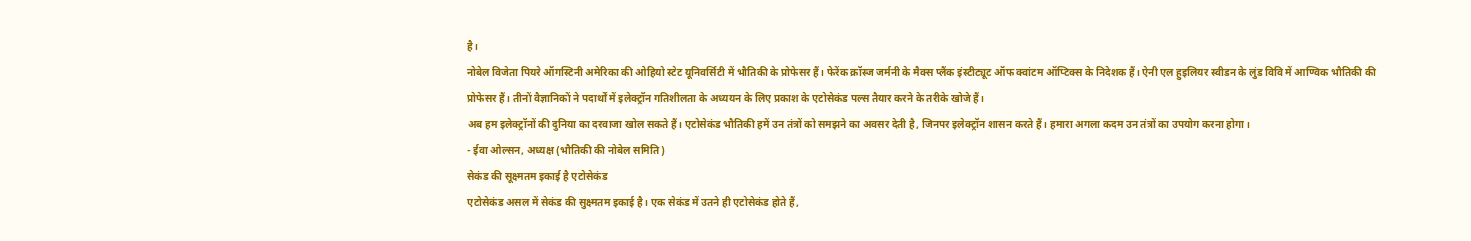है।
नोबेल विजेता पियरे ऑगस्टिनी अमेरिका की ओहियो स्टेट यूनिवर्सिटी में भौतिकी के प्रोफेसर हैं। फेरेंक क्रॉस्ज जर्मनी के मैक्स प्लैंक इंस्टीट्यूट ऑफ क्वांटम ऑप्टिक्स के निदेशक हैं। ऐनी एल हुइलियर स्वीडन के लुंड विवि में आण्विक भौतिकी की प्रोफेसर हैं। तीनों वैज्ञानिकों ने पदार्थों में इलेक्ट्रॉन गतिशीलता के अध्ययन के लिए प्रकाश के एटोसेकंड पल्स तैयार करने के तरीके खोजे हैं।
अब हम इलेक्ट्रॉनों की दुनिया का दरवाजा खोल सकते हैं। एटोसेकंड भौतिकी हमें उन तंत्रों को समझने का अवसर देती है, जिनपर इलेक्ट्रॉन शासन करते हैं। हमारा अगला कदम उन तंत्रों का उपयोग करना होगा।
- ईवा ओल्सन, अध्यक्ष (भौतिकी की नोबेल समिति)
सेकंड की सूक्ष्मतम इकाई है एटोसेकंड
एटोसेकंड असल में सेकंड की सुक्ष्मतम इकाई है। एक सेकंड में उतने ही एटोसेकंड होते हैं,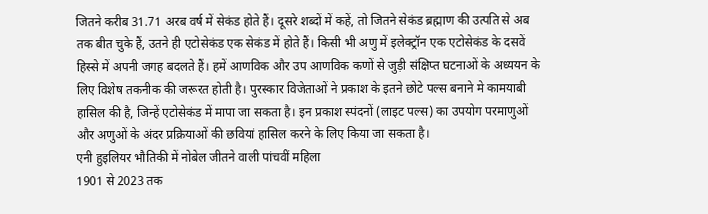जितने करीब 31.71 अरब वर्ष में सेकंड होते हैं। दूसरे शब्दों में कहें, तो जितने सेकंड ब्रह्माण की उत्पति से अब तक बीत चुके हैं, उतने ही एटोसेकंड एक सेकंड में होते हैं। किसी भी अणु में इलेक्ट्रॉन एक एटोसेकंड के दसवें हिस्से में अपनी जगह बदलते हैं। हमें आणविक और उप आणविक कणों से जुड़ी संक्षिप्त घटनाओं के अध्ययन के लिए विशेष तकनीक की जरूरत होती है। पुरस्कार विजेताओं ने प्रकाश के इतने छोटे पल्स बनाने मे कामयाबी हासिल की है, जिन्हें एटोसेकंड में मापा जा सकता है। इन प्रकाश स्पंदनों (लाइट पल्स) का उपयोग परमाणुओं और अणुओं के अंदर प्रक्रियाओं की छवियां हासिल करने के लिए किया जा सकता है।
एनी हुइलियर भौतिकी में नोबेल जीतने वाली पांचवीं महिला
1901 से 2023 तक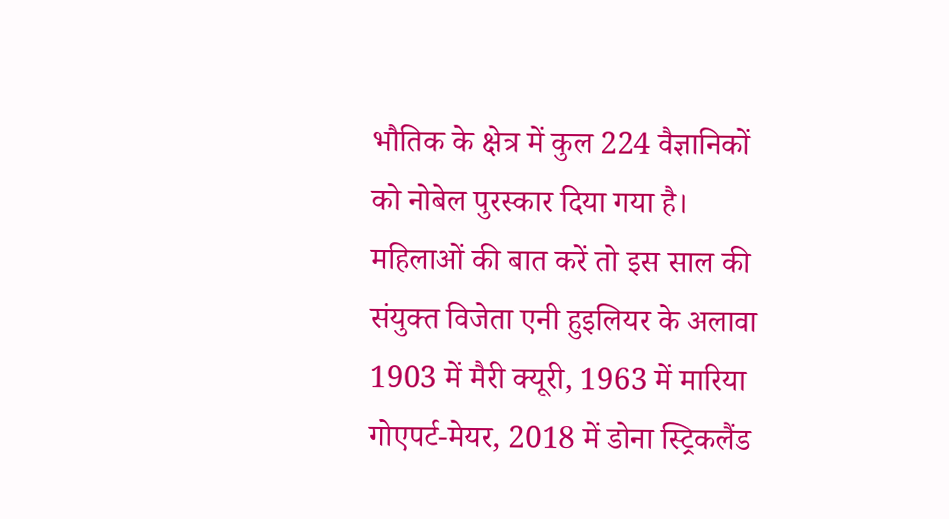भौतिक के क्षेत्र में कुल 224 वैज्ञानिकों को नोबेल पुरस्कार दिया गया है। महिलाओं की बात करें तो इस साल की संयुक्त विजेता एनी हुइलियर के अलावा 1903 में मैरी क्यूरी, 1963 में मारिया गोएपर्ट-मेयर, 2018 में डोना स्ट्रिकलैंड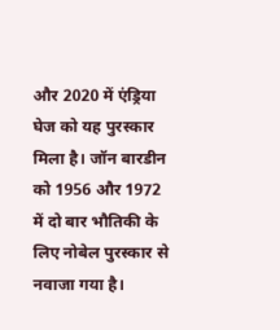और 2020 में एंड्रिया घेज को यह पुरस्कार मिला है। जॉन बारडीन को 1956 और 1972 में दो बार भौतिकी के लिए नोबेल पुरस्कार से नवाजा गया है।